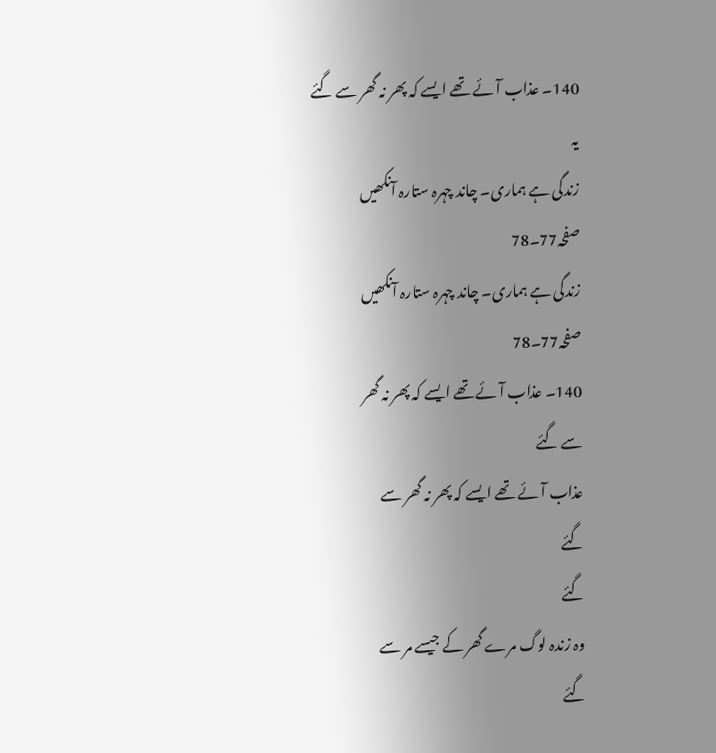140۔ عذاب آئے تھے ایسے کہ پھر نہ گھر سے گئے
یہ
زندگی ہے ہماری۔ چاند چہرہ ستارہ آنکھیں
صفحہ77۔78
زندگی ہے ہماری۔ چاند چہرہ ستارہ آنکھیں
صفحہ77۔78
140۔ عذاب آئے تھے ایسے کہ پھر نہ گھر
سے گئے
عذاب آئے تھے ایسے کہ پھر نہ گھر سے
گئے
گئے
وہ زندہ لوگ مرے گھر کے جیسے مر سے
گئے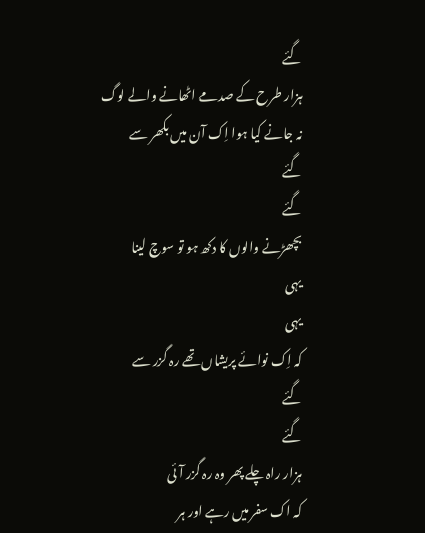گئے
ہزار طرح کے صدمے اٹھانے والے لوگ
نہ جانے کیا ہوا اِک آن میں بکھر سے
گئے
گئے
بچھڑنے والوں کا دکھ ہو تو سوچ لینا
یہی
یہی
کہ اِک نوائے پریشاں تھے رہ گزر سے
گئے
گئے
ہزار راہ چلے پھر وہ رہ گزر آئی
کہ اک سفر میں رہے اور ہر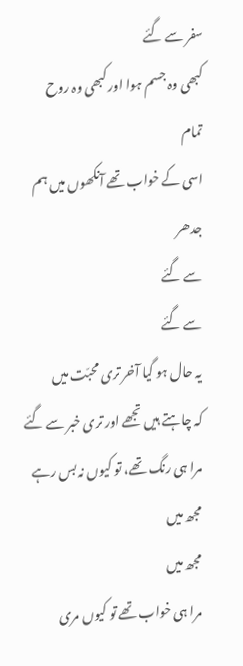سفر سے گئے
کبھی وہ جسم ہوا اور کبھی وہ روح تمام
اسی کے خواب تھے آنکھوں میں ہم جدھر
سے گئے
سے گئے
یہ حال ہو گیا آخر تری محبّت میں
کہ چاہتے ہیں تجھے اور تری خبر سے گئے
مرا ہی رنگ تھے، تو کیوں نہ بس رہے
مجھ میں
مجھ میں
مرا ہی خواب تھے تو کیوں مری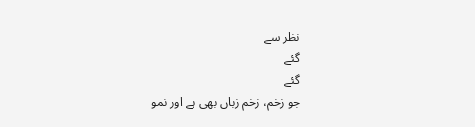نظر سے
گئے
گئے
جو زخم، زخم زباں بھی ہے اور نمو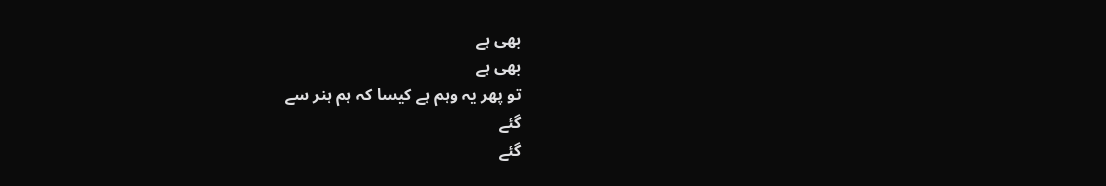بھی ہے
بھی ہے
تو پھر یہ وہم ہے کیسا کہ ہم ہنر سے
گئے
گئے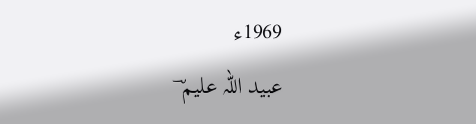1969ء
عبید اللہ علیم ؔ